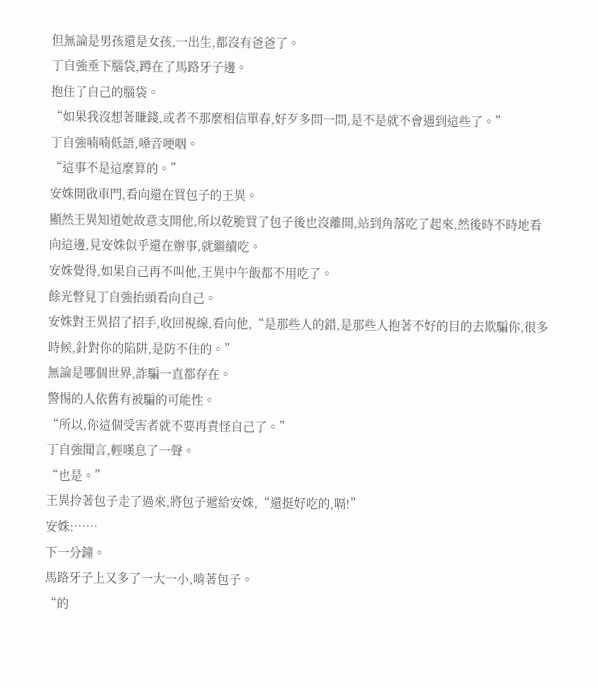但無論是男孩還是女孩,一出生,都沒有爸爸了。
丁自強垂下腦袋,蹲在了馬路牙子邊。
抱住了自己的腦袋。
“如果我沒想著賺錢,或者不那麼相信單春,好歹多問一問,是不是就不會遇到這些了。”
丁自強喃喃低語,嗓音哽咽。
“這事不是這麼算的。”
安姝開啟車門,看向還在買包子的王異。
顯然王異知道她故意支開他,所以乾脆買了包子後也沒離開,站到角落吃了起來,然後時不時地看向這邊,見安姝似乎還在辦事,就繼續吃。
安姝覺得,如果自己再不叫他,王異中午飯都不用吃了。
餘光瞥見丁自強抬頭看向自己。
安姝對王異招了招手,收回視線,看向他,“是那些人的錯,是那些人抱著不好的目的去欺騙你,很多時候,針對你的陷阱,是防不住的。”
無論是哪個世界,詐騙一直都存在。
警惕的人依舊有被騙的可能性。
“所以,你這個受害者就不要再責怪自己了。”
丁自強聞言,輕嘆息了一聲。
“也是。”
王異拎著包子走了過來,將包子遞給安姝,“還挺好吃的,嗝!”
安姝:……
下一分鐘。
馬路牙子上又多了一大一小,啃著包子。
“的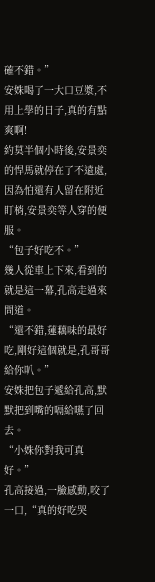確不錯。”
安姝喝了一大口豆漿,不用上學的日子,真的有點爽啊!
約莫半個小時後,安景奕的悍馬就停在了不遠處,因為怕還有人留在附近盯梢,安景奕等人穿的便服。
“包子好吃不。”
幾人從車上下來,看到的就是這一幕,孔高走過來問道。
“還不錯,蓮藕味的最好吃,剛好這個就是,孔哥哥給你叭。”
安姝把包子遞給孔高,默默把到嘴的嗝給嚥了回去。
“小姝你對我可真好。”
孔高接過,一臉感動,咬了一口,“真的好吃哭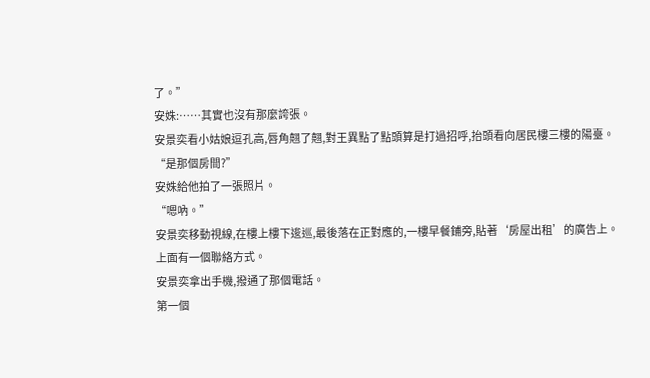了。”
安姝:……其實也沒有那麼誇張。
安景奕看小姑娘逗孔高,唇角翹了翹,對王異點了點頭算是打過招呼,抬頭看向居民樓三樓的陽臺。
“是那個房間?”
安姝給他拍了一張照片。
“嗯吶。”
安景奕移動視線,在樓上樓下逡巡,最後落在正對應的,一樓早餐鋪旁,貼著‘房屋出租’的廣告上。
上面有一個聯絡方式。
安景奕拿出手機,撥通了那個電話。
第一個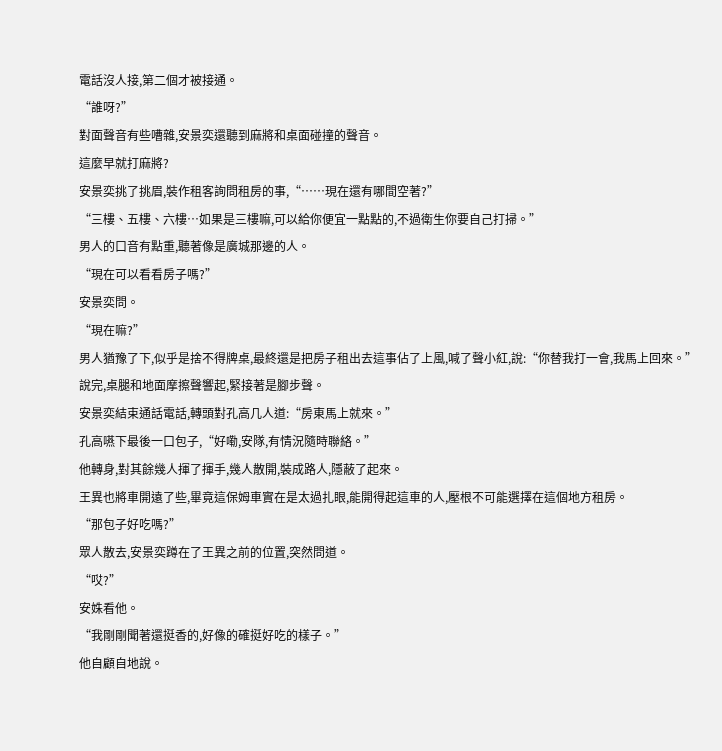電話沒人接,第二個才被接通。
“誰呀?”
對面聲音有些嘈雜,安景奕還聽到麻將和桌面碰撞的聲音。
這麼早就打麻將?
安景奕挑了挑眉,裝作租客詢問租房的事,“……現在還有哪間空著?”
“三樓、五樓、六樓…如果是三樓嘛,可以給你便宜一點點的,不過衛生你要自己打掃。”
男人的口音有點重,聽著像是廣城那邊的人。
“現在可以看看房子嗎?”
安景奕問。
“現在嘛?”
男人猶豫了下,似乎是捨不得牌桌,最終還是把房子租出去這事佔了上風,喊了聲小紅,說:“你替我打一會,我馬上回來。”
說完,桌腿和地面摩擦聲響起,緊接著是腳步聲。
安景奕結束通話電話,轉頭對孔高几人道:“房東馬上就來。”
孔高嚥下最後一口包子,“好嘞,安隊,有情況隨時聯絡。”
他轉身,對其餘幾人揮了揮手,幾人散開,裝成路人,隱蔽了起來。
王異也將車開遠了些,畢竟這保姆車實在是太過扎眼,能開得起這車的人,壓根不可能選擇在這個地方租房。
“那包子好吃嗎?”
眾人散去,安景奕蹲在了王異之前的位置,突然問道。
“哎?”
安姝看他。
“我剛剛聞著還挺香的,好像的確挺好吃的樣子。”
他自顧自地說。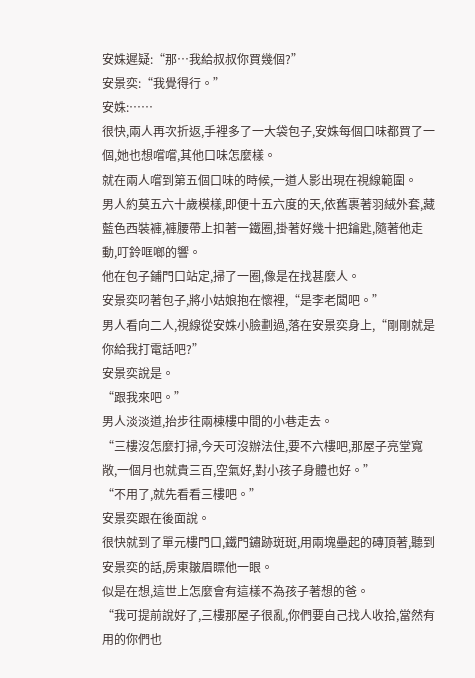安姝遲疑:“那…我給叔叔你買幾個?”
安景奕:“我覺得行。”
安姝:……
很快,兩人再次折返,手裡多了一大袋包子,安姝每個口味都買了一個,她也想嚐嚐,其他口味怎麼樣。
就在兩人嚐到第五個口味的時候,一道人影出現在視線範圍。
男人約莫五六十歲模樣,即便十五六度的天,依舊裹著羽絨外套,藏藍色西裝褲,褲腰帶上扣著一鐵圈,掛著好幾十把鑰匙,隨著他走動,叮鈴哐啷的響。
他在包子鋪門口站定,掃了一圈,像是在找甚麼人。
安景奕叼著包子,將小姑娘抱在懷裡,“是李老闆吧。”
男人看向二人,視線從安姝小臉劃過,落在安景奕身上,“剛剛就是你給我打電話吧?”
安景奕說是。
“跟我來吧。”
男人淡淡道,抬步往兩棟樓中間的小巷走去。
“三樓沒怎麼打掃,今天可沒辦法住,要不六樓吧,那屋子亮堂寬敞,一個月也就貴三百,空氣好,對小孩子身體也好。”
“不用了,就先看看三樓吧。”
安景奕跟在後面說。
很快就到了單元樓門口,鐵門鏽跡斑斑,用兩塊壘起的磚頂著,聽到安景奕的話,房東皺眉瞟他一眼。
似是在想,這世上怎麼會有這樣不為孩子著想的爸。
“我可提前說好了,三樓那屋子很亂,你們要自己找人收拾,當然有用的你們也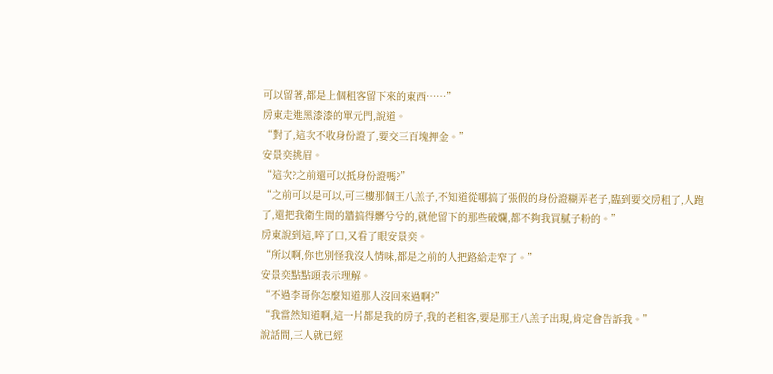可以留著,都是上個租客留下來的東西……”
房東走進黑漆漆的單元門,說道。
“對了,這次不收身份證了,要交三百塊押金。”
安景奕挑眉。
“這次?之前還可以抵身份證嗎?”
“之前可以是可以,可三樓那個王八羔子,不知道從哪搞了張假的身份證糊弄老子,臨到要交房租了,人跑了,還把我衛生間的牆搞得髒兮兮的,就他留下的那些破爛,都不夠我買膩子粉的。”
房東說到這,啐了口,又看了眼安景奕。
“所以啊,你也別怪我沒人情味,都是之前的人把路給走窄了。”
安景奕點點頭表示理解。
“不過李哥你怎麼知道那人沒回來過啊?”
“我當然知道啊,這一片都是我的房子,我的老租客,要是那王八羔子出現,肯定會告訴我。”
說話間,三人就已經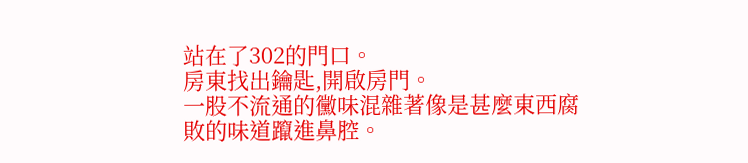站在了302的門口。
房東找出鑰匙,開啟房門。
一股不流通的黴味混雜著像是甚麼東西腐敗的味道躥進鼻腔。